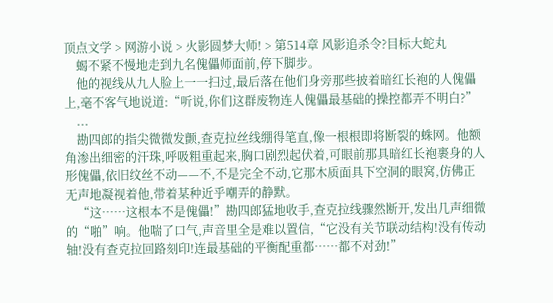顶点文学 > 网游小说 > 火影圆梦大师! > 第514章 风影追杀令?目标大蛇丸
    蝎不紧不慢地走到九名傀儡师面前,停下脚步。
    他的视线从九人脸上一一扫过,最后落在他们身旁那些披着暗红长袍的人傀儡上,毫不客气地说道:“听说,你们这群废物连人傀儡最基础的操控都弄不明白?”
    ...
    勘四郎的指尖微微发颤,查克拉丝线绷得笔直,像一根根即将断裂的蛛网。他额角渗出细密的汗珠,呼吸粗重起来,胸口剧烈起伏着,可眼前那具暗红长袍裹身的人形傀儡,依旧纹丝不动——不,不是完全不动,它那木质面具下空洞的眼窝,仿佛正无声地凝视着他,带着某种近乎嘲弄的静默。
    “这……这根本不是傀儡!”勘四郎猛地收手,查克拉线骤然断开,发出几声细微的“啪”响。他喘了口气,声音里全是难以置信,“它没有关节联动结构!没有传动轴!没有查克拉回路刻印!连最基础的平衡配重都……都不对劲!”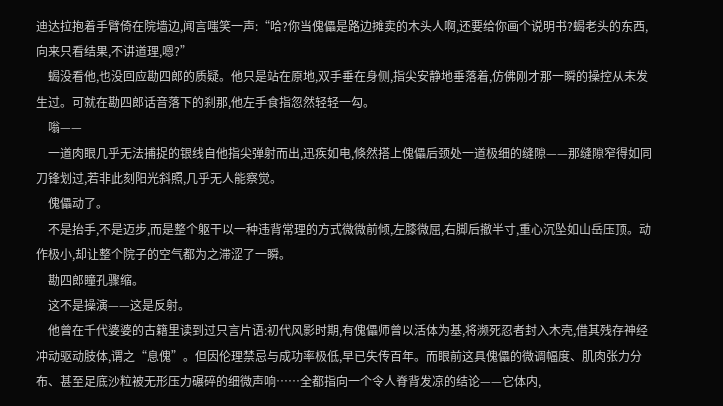迪达拉抱着手臂倚在院墙边,闻言嗤笑一声:“哈?你当傀儡是路边摊卖的木头人啊,还要给你画个说明书?蝎老头的东西,向来只看结果,不讲道理,嗯?”
    蝎没看他,也没回应勘四郎的质疑。他只是站在原地,双手垂在身侧,指尖安静地垂落着,仿佛刚才那一瞬的操控从未发生过。可就在勘四郎话音落下的刹那,他左手食指忽然轻轻一勾。
    嗡——
    一道肉眼几乎无法捕捉的银线自他指尖弹射而出,迅疾如电,倏然搭上傀儡后颈处一道极细的缝隙——那缝隙窄得如同刀锋划过,若非此刻阳光斜照,几乎无人能察觉。
    傀儡动了。
    不是抬手,不是迈步,而是整个躯干以一种违背常理的方式微微前倾,左膝微屈,右脚后撤半寸,重心沉坠如山岳压顶。动作极小,却让整个院子的空气都为之滞涩了一瞬。
    勘四郎瞳孔骤缩。
    这不是操演——这是反射。
    他曾在千代婆婆的古籍里读到过只言片语:初代风影时期,有傀儡师曾以活体为基,将濒死忍者封入木壳,借其残存神经冲动驱动肢体,谓之“息傀”。但因伦理禁忌与成功率极低,早已失传百年。而眼前这具傀儡的微调幅度、肌肉张力分布、甚至足底沙粒被无形压力碾碎的细微声响……全都指向一个令人脊背发凉的结论——它体内,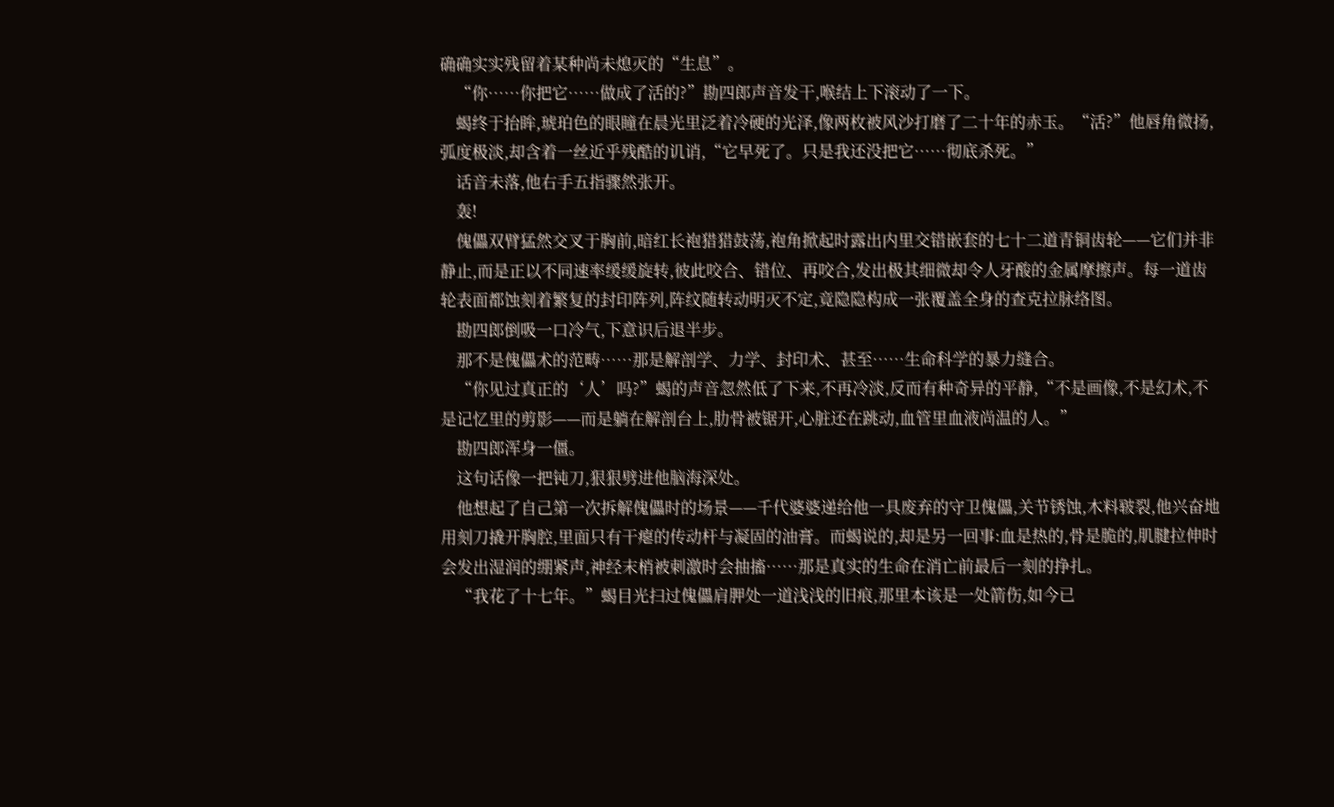确确实实残留着某种尚未熄灭的“生息”。
    “你……你把它……做成了活的?”勘四郎声音发干,喉结上下滚动了一下。
    蝎终于抬眸,琥珀色的眼瞳在晨光里泛着冷硬的光泽,像两枚被风沙打磨了二十年的赤玉。“活?”他唇角微扬,弧度极淡,却含着一丝近乎残酷的讥诮,“它早死了。只是我还没把它……彻底杀死。”
    话音未落,他右手五指骤然张开。
    轰!
    傀儡双臂猛然交叉于胸前,暗红长袍猎猎鼓荡,袍角掀起时露出内里交错嵌套的七十二道青铜齿轮——它们并非静止,而是正以不同速率缓缓旋转,彼此咬合、错位、再咬合,发出极其细微却令人牙酸的金属摩擦声。每一道齿轮表面都蚀刻着繁复的封印阵列,阵纹随转动明灭不定,竟隐隐构成一张覆盖全身的查克拉脉络图。
    勘四郎倒吸一口冷气,下意识后退半步。
    那不是傀儡术的范畴……那是解剖学、力学、封印术、甚至……生命科学的暴力缝合。
    “你见过真正的‘人’吗?”蝎的声音忽然低了下来,不再冷淡,反而有种奇异的平静,“不是画像,不是幻术,不是记忆里的剪影——而是躺在解剖台上,肋骨被锯开,心脏还在跳动,血管里血液尚温的人。”
    勘四郎浑身一僵。
    这句话像一把钝刀,狠狠劈进他脑海深处。
    他想起了自己第一次拆解傀儡时的场景——千代婆婆递给他一具废弃的守卫傀儡,关节锈蚀,木料皲裂,他兴奋地用刻刀撬开胸腔,里面只有干瘪的传动杆与凝固的油膏。而蝎说的,却是另一回事:血是热的,骨是脆的,肌腱拉伸时会发出湿润的绷紧声,神经末梢被刺激时会抽搐……那是真实的生命在消亡前最后一刻的挣扎。
    “我花了十七年。”蝎目光扫过傀儡肩胛处一道浅浅的旧痕,那里本该是一处箭伤,如今已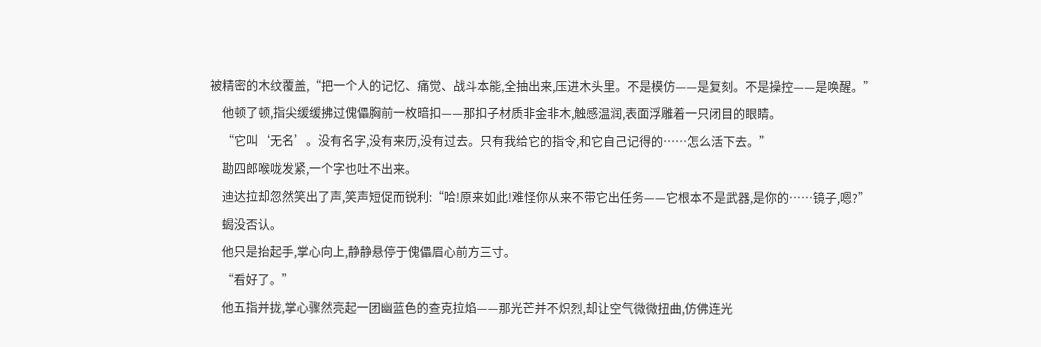被精密的木纹覆盖,“把一个人的记忆、痛觉、战斗本能,全抽出来,压进木头里。不是模仿——是复刻。不是操控——是唤醒。”
    他顿了顿,指尖缓缓拂过傀儡胸前一枚暗扣——那扣子材质非金非木,触感温润,表面浮雕着一只闭目的眼睛。
    “它叫‘无名’。没有名字,没有来历,没有过去。只有我给它的指令,和它自己记得的……怎么活下去。”
    勘四郎喉咙发紧,一个字也吐不出来。
    迪达拉却忽然笑出了声,笑声短促而锐利:“哈!原来如此!难怪你从来不带它出任务——它根本不是武器,是你的……镜子,嗯?”
    蝎没否认。
    他只是抬起手,掌心向上,静静悬停于傀儡眉心前方三寸。
    “看好了。”
    他五指并拢,掌心骤然亮起一团幽蓝色的查克拉焰——那光芒并不炽烈,却让空气微微扭曲,仿佛连光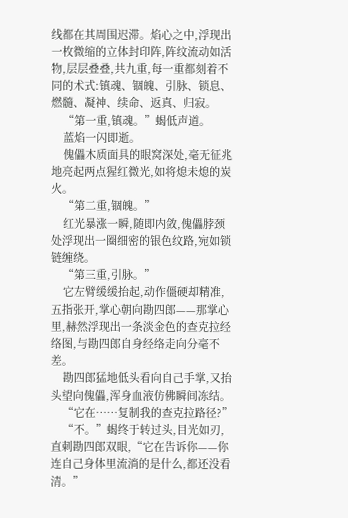线都在其周围迟滞。焰心之中,浮现出一枚微缩的立体封印阵,阵纹流动如活物,层层叠叠,共九重,每一重都刻着不同的术式:镇魂、锢魄、引脉、锁息、燃髓、凝神、续命、返真、归寂。
    “第一重,镇魂。”蝎低声道。
    蓝焰一闪即逝。
    傀儡木质面具的眼窝深处,毫无征兆地亮起两点猩红微光,如将熄未熄的炭火。
    “第二重,锢魄。”
    红光暴涨一瞬,随即内敛,傀儡脖颈处浮现出一圈细密的银色纹路,宛如锁链缠绕。
    “第三重,引脉。”
    它左臂缓缓抬起,动作僵硬却精准,五指张开,掌心朝向勘四郎——那掌心里,赫然浮现出一条淡金色的查克拉经络图,与勘四郎自身经络走向分毫不差。
    勘四郎猛地低头看向自己手掌,又抬头望向傀儡,浑身血液仿佛瞬间冻结。
    “它在……复制我的查克拉路径?”
    “不。”蝎终于转过头,目光如刃,直刺勘四郎双眼,“它在告诉你——你连自己身体里流淌的是什么,都还没看清。”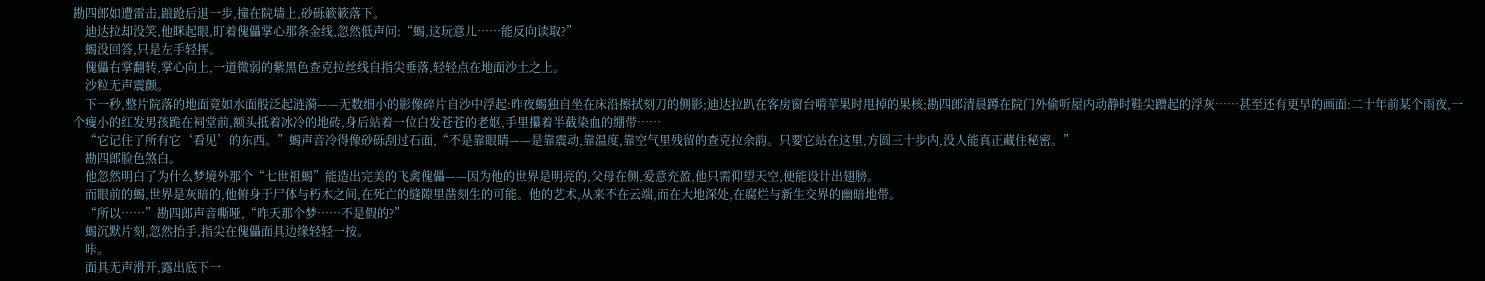勘四郎如遭雷击,踉跄后退一步,撞在院墙上,砂砾簌簌落下。
    迪达拉却没笑,他眯起眼,盯着傀儡掌心那条金线,忽然低声问:“蝎,这玩意儿……能反向读取?”
    蝎没回答,只是左手轻挥。
    傀儡右掌翻转,掌心向上,一道微弱的紫黑色查克拉丝线自指尖垂落,轻轻点在地面沙土之上。
    沙粒无声震颤。
    下一秒,整片院落的地面竟如水面般泛起涟漪——无数细小的影像碎片自沙中浮起:昨夜蝎独自坐在床沿擦拭刻刀的侧影;迪达拉趴在客房窗台啃苹果时甩掉的果核;勘四郎清晨蹲在院门外偷听屋内动静时鞋尖蹭起的浮灰……甚至还有更早的画面:二十年前某个雨夜,一个瘦小的红发男孩跪在祠堂前,额头抵着冰冷的地砖,身后站着一位白发苍苍的老妪,手里攥着半截染血的绷带……
    “它记住了所有它‘看见’的东西。”蝎声音冷得像砂砾刮过石面,“不是靠眼睛——是靠震动,靠温度,靠空气里残留的查克拉余韵。只要它站在这里,方圆三十步内,没人能真正藏住秘密。”
    勘四郎脸色煞白。
    他忽然明白了为什么梦境外那个“七世祖蝎”能造出完美的飞禽傀儡——因为他的世界是明亮的,父母在侧,爱意充盈,他只需仰望天空,便能设计出翅膀。
    而眼前的蝎,世界是灰暗的,他俯身于尸体与朽木之间,在死亡的缝隙里凿刻生的可能。他的艺术,从来不在云端,而在大地深处,在腐烂与新生交界的幽暗地带。
    “所以……”勘四郎声音嘶哑,“昨天那个梦……不是假的?”
    蝎沉默片刻,忽然抬手,指尖在傀儡面具边缘轻轻一按。
    咔。
    面具无声滑开,露出底下一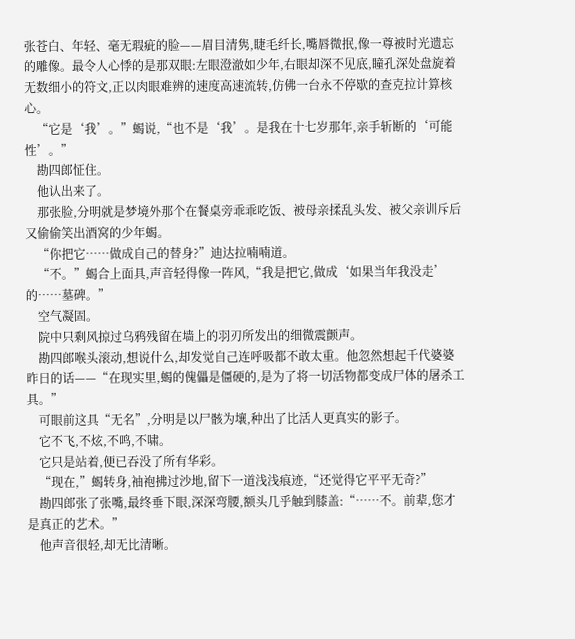张苍白、年轻、毫无瑕疵的脸——眉目清隽,睫毛纤长,嘴唇微抿,像一尊被时光遗忘的雕像。最令人心悸的是那双眼:左眼澄澈如少年,右眼却深不见底,瞳孔深处盘旋着无数细小的符文,正以肉眼难辨的速度高速流转,仿佛一台永不停歇的查克拉计算核心。
    “它是‘我’。”蝎说,“也不是‘我’。是我在十七岁那年,亲手斩断的‘可能性’。”
    勘四郎怔住。
    他认出来了。
    那张脸,分明就是梦境外那个在餐桌旁乖乖吃饭、被母亲揉乱头发、被父亲训斥后又偷偷笑出酒窝的少年蝎。
    “你把它……做成自己的替身?”迪达拉喃喃道。
    “不。”蝎合上面具,声音轻得像一阵风,“我是把它,做成‘如果当年我没走’的……墓碑。”
    空气凝固。
    院中只剩风掠过乌鸦残留在墙上的羽刃所发出的细微震颤声。
    勘四郎喉头滚动,想说什么,却发觉自己连呼吸都不敢太重。他忽然想起千代婆婆昨日的话——“在现实里,蝎的傀儡是僵硬的,是为了将一切活物都变成尸体的屠杀工具。”
    可眼前这具“无名”,分明是以尸骸为壤,种出了比活人更真实的影子。
    它不飞,不炫,不鸣,不啸。
    它只是站着,便已吞没了所有华彩。
    “现在,”蝎转身,袖袍拂过沙地,留下一道浅浅痕迹,“还觉得它平平无奇?”
    勘四郎张了张嘴,最终垂下眼,深深弯腰,额头几乎触到膝盖:“……不。前辈,您才是真正的艺术。”
    他声音很轻,却无比清晰。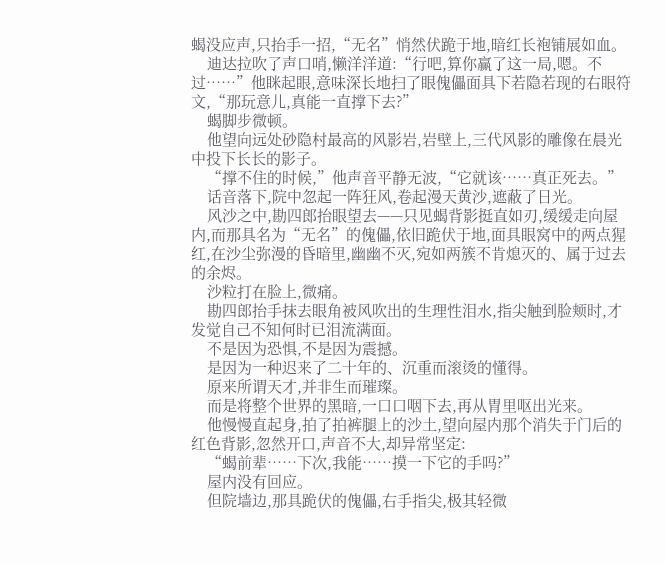蝎没应声,只抬手一招,“无名”悄然伏跪于地,暗红长袍铺展如血。
    迪达拉吹了声口哨,懒洋洋道:“行吧,算你赢了这一局,嗯。不过……”他眯起眼,意味深长地扫了眼傀儡面具下若隐若现的右眼符文,“那玩意儿,真能一直撑下去?”
    蝎脚步微顿。
    他望向远处砂隐村最高的风影岩,岩壁上,三代风影的雕像在晨光中投下长长的影子。
    “撑不住的时候,”他声音平静无波,“它就该……真正死去。”
    话音落下,院中忽起一阵狂风,卷起漫天黄沙,遮蔽了日光。
    风沙之中,勘四郎抬眼望去——只见蝎背影挺直如刃,缓缓走向屋内,而那具名为“无名”的傀儡,依旧跪伏于地,面具眼窝中的两点猩红,在沙尘弥漫的昏暗里,幽幽不灭,宛如两簇不肯熄灭的、属于过去的余烬。
    沙粒打在脸上,微痛。
    勘四郎抬手抹去眼角被风吹出的生理性泪水,指尖触到脸颊时,才发觉自己不知何时已泪流满面。
    不是因为恐惧,不是因为震撼。
    是因为一种迟来了二十年的、沉重而滚烫的懂得。
    原来所谓天才,并非生而璀璨。
    而是将整个世界的黑暗,一口口咽下去,再从胃里呕出光来。
    他慢慢直起身,拍了拍裤腿上的沙土,望向屋内那个消失于门后的红色背影,忽然开口,声音不大,却异常坚定:
    “蝎前辈……下次,我能……摸一下它的手吗?”
    屋内没有回应。
    但院墙边,那具跪伏的傀儡,右手指尖,极其轻微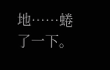地……蜷了一下。